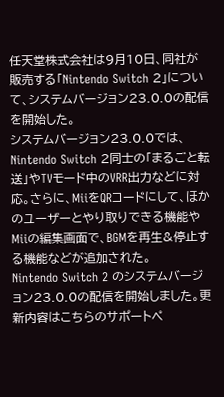任天堂株式会社は9月10日、同社が販売する「Nintendo Switch 2」について、システムバージョン23.0.0の配信を開始した。
システムバージョン23.0.0では、Nintendo Switch 2同士の「まるごと転送」やTVモード中のVRR出力などに対応。さらに、MiiをQRコードにして、ほかのユーザーとやり取りできる機能やMiiの編集画面で、BGMを再生&停止する機能などが追加された。
Nintendo Switch 2 のシステムバージョン23.0.0の配信を開始しました。更新内容はこちらのサポートペ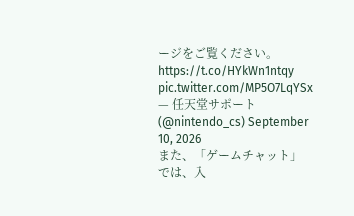ージをご覧ください。https://t.co/HYkWn1ntqy pic.twitter.com/MP5O7LqYSx
— 任天堂サポート (@nintendo_cs) September 10, 2026
また、「ゲームチャット」では、入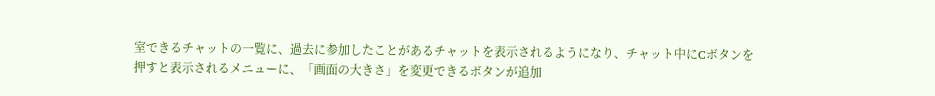室できるチャットの一覧に、過去に参加したことがあるチャットを表示されるようになり、チャット中にCボタンを押すと表示されるメニューに、「画面の大きさ」を変更できるボタンが追加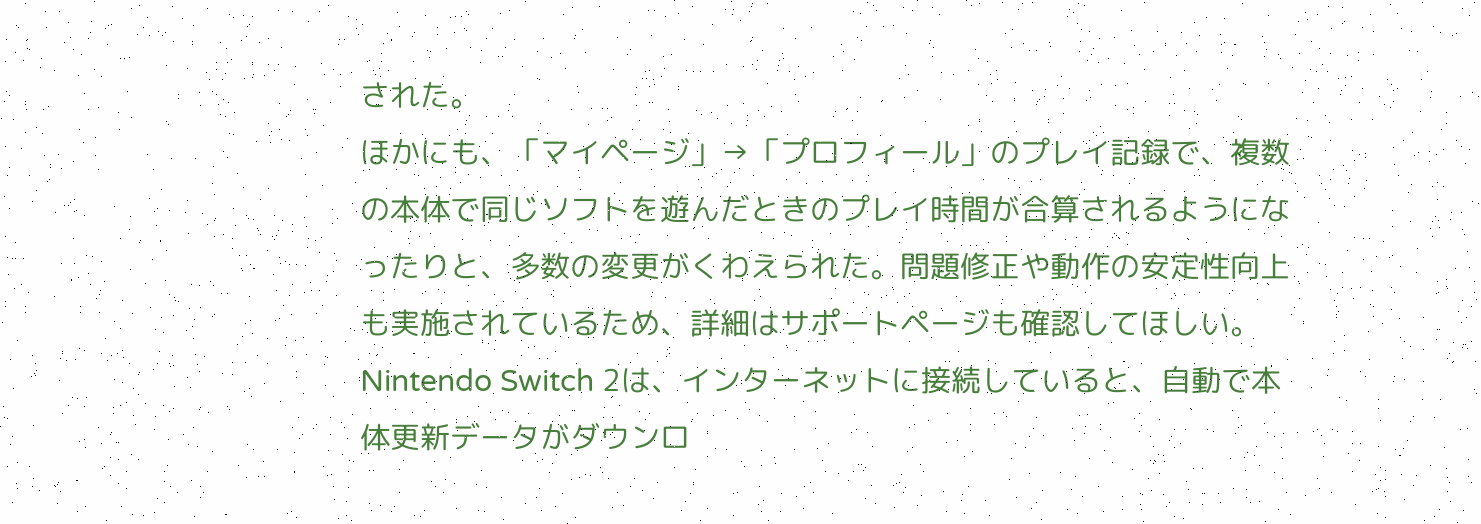された。
ほかにも、「マイページ」→「プロフィール」のプレイ記録で、複数の本体で同じソフトを遊んだときのプレイ時間が合算されるようになったりと、多数の変更がくわえられた。問題修正や動作の安定性向上も実施されているため、詳細はサポートページも確認してほしい。
Nintendo Switch 2は、インターネットに接続していると、自動で本体更新データがダウンロ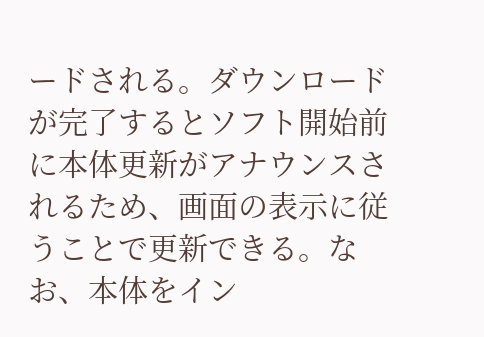ードされる。ダウンロードが完了するとソフト開始前に本体更新がアナウンスされるため、画面の表示に従うことで更新できる。なお、本体をイン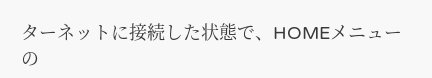ターネットに接続した状態で、HOMEメニューの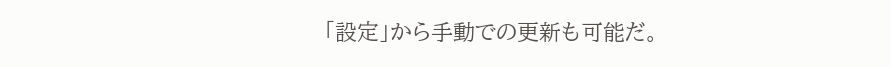「設定」から手動での更新も可能だ。